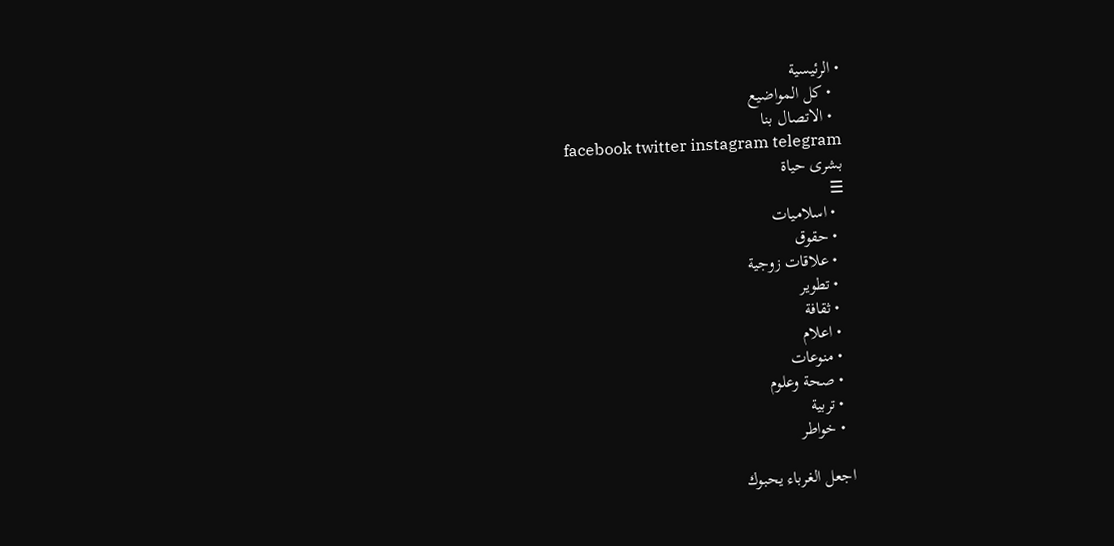• الرئيسية
  • كل المواضيع
  • الاتصال بنا
facebook twitter instagram telegram
بشرى حياة
☰
  • اسلاميات
  • حقوق
  • علاقات زوجية
  • تطوير
  • ثقافة
  • اعلام
  • منوعات
  • صحة وعلوم
  • تربية
  • خواطر

اجعل الغرباء يحبوك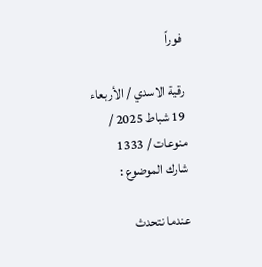فوراً

رقية الاسدي / الأربعاء 19 شباط 2025 / منوعات / 1333
شارك الموضوع :

عندما نتحدث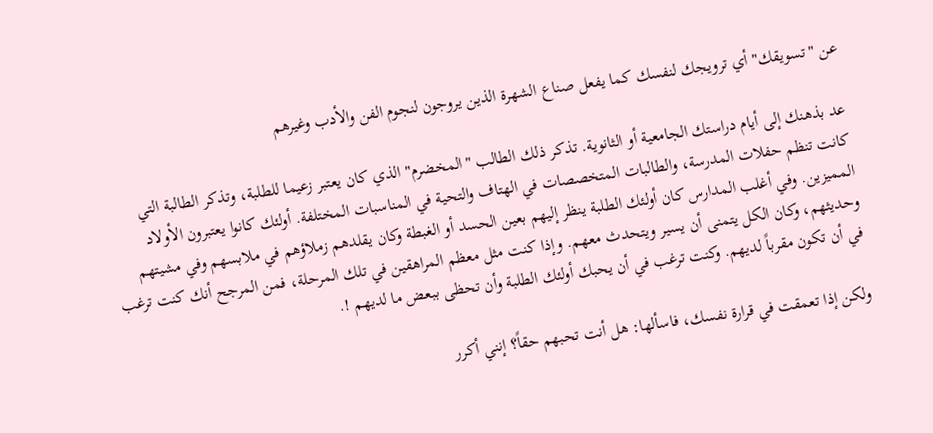عن "تسويقك" أي ترويجك لنفسك كما يفعل صناع الشهرة الذين يروجون لنجوم الفن والأدب وغيرهم

عد بذهنك إلى أيام دراستك الجامعية أو الثانوية. تذكر ذلك الطالب "المخضرم" الذي كان يعتبر زعيما للطلبة، وتذكر الطالبة التي كانت تنظم حفلات المدرسة، والطالبات المتخصصات في الهتاف والتحية في المناسبات المختلفة. أولئك كانوا يعتبرون الأولاد المميزين. وفي أغلب المدارس كان أولئك الطلبة ينظر إليهم بعين الحسد أو الغبطة وكان يقلدهم زملاؤهم في ملابسهم وفي مشيتهم وحديثهم، وكان الكل يتمنى أن يسير ويتحدث معهم. وإذا كنت مثل معظم المراهقين في تلك المرحلة، فمن المرجح أنك كنت ترغب في أن تكون مقرباً لديهم. وكنت ترغب في أن يحبك أولئك الطلبة وأن تحظى ببعض ما لديهم !.

ولكن إذا تعمقت في قرارة نفسك، فاسألها: هل أنت تحبهم حقاً؟ إنني أكرر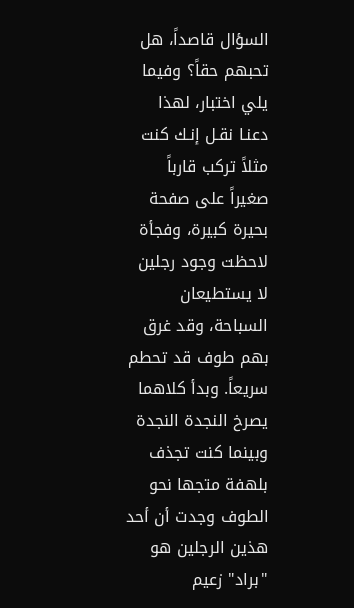السؤال قاصداً، هل تحبهم حقاً؟ وفيما يلي اختبار، لهذا دعنـا نقـل إنـك كنت مثلاً تركب قارباً صغيراً على صفحة بحيرة كبيرة، وفجأة لاحظت وجود رجلين لا يستطيعان السباحة، وقد غرق بهم طوف قد تحطم سريعاً. وبدأ كلاهما يصرخ النجدة النجدة وبينما كنت تجذف بلهفة متجها نحو الطوف وجدت أن أحد هذين الرجلين هو "براد" زعيم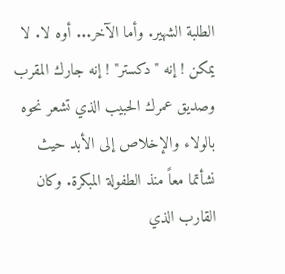الطلبة الشهير. وأما الآخر... أوه لا. لا يمكن ! إنه "دكستر" ! إنه جارك المقرب وصديق عمرك الحبيب الذي تشعر نحوه بالولاء والإخلاص إلى الأبد حيث نشأتما معاً منذ الطفولة المبكرة. وكان القارب الذي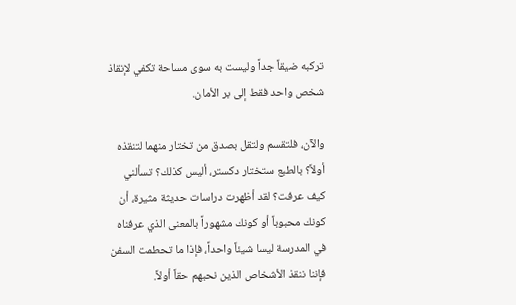تركبه ضيقاً جداً وليست به سوی مساحة تكفي لإنقاذ شخص واحد فقط إلى بر الأمان.

والآن، فلتقسم ولتقل بصدق من تختار منهما لتنقذه أولاً؟ بالطبع ستختار دكستر، أليس كذلك؟ تسألني كيف عرفت؟ لقد أظهرت دراسات حديثة مثيرة، أن كونك محبوباً أو كونك مشهوراً بالمعنى الذي عرفناه في المدرسة ليسا شيئاً واحداً، فإذا ما تحطمت السفن فإننا ننقذ الأشخاص الذين نحبهم حقاً أولاً.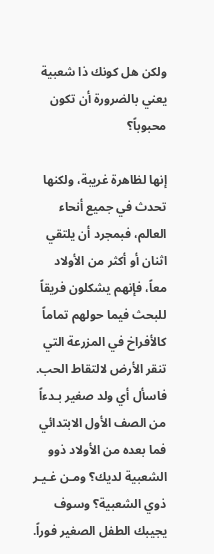ولكن هل كونك ذا شعبية يعني بالضرورة أن تكون محبوباً؟

إنها لظاهرة غريبة، ولكنها تحدث في جميع أنحاء العالم، فبمجرد أن يلتقي اثنان أو أكثر من الأولاد معاً، فإنهم يشكلون فريقاً للبحث فيما حولهم تماماً كالأفراخ في المزرعة التي تنقر الأرض لالتقاط الحب. فاسأل أي ولد صغير بـدءاً من الصف الأول الابتدائي فما بعده من الأولاد ذوو الشعبية لديك؟ ومـن غـيـر ذوي الشعبية؟ وسوف يجيبك الطفل الصغير فوراً.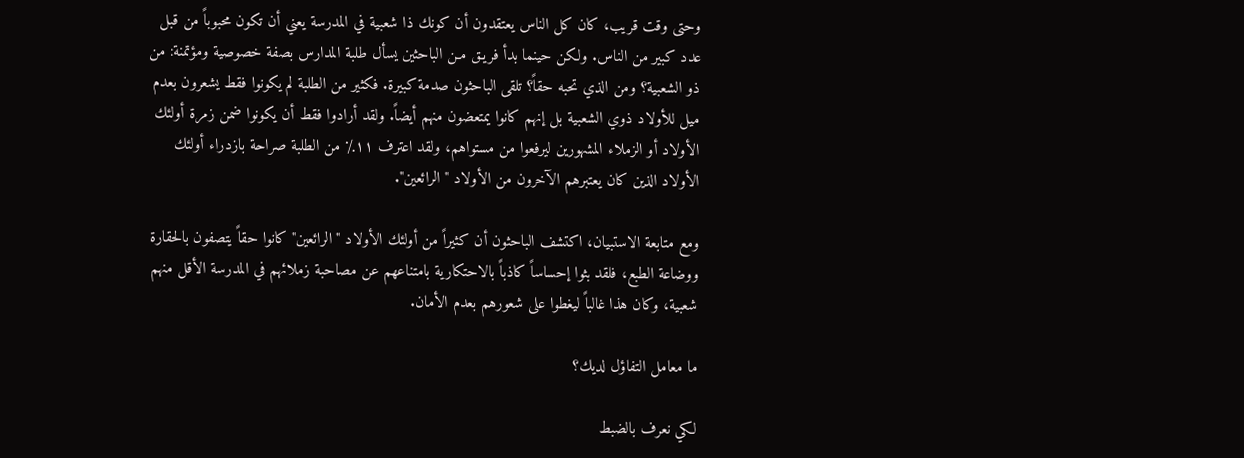وحتى وقت قريب، كان كل الناس يعتقدون أن كونك ذا شعبية في المدرسة يعني أن تكون محبوباً من قبل عدد كبير من الناس. ولكن حينما بدأ فريـق مـن الباحثين يسأل طلبة المدارس بصفة خصوصية ومؤتمنة: من ذو الشعبية؟ ومن الذي تحبه حقاً؟ تلقى الباحثون صدمة كبيرة. فكثير من الطلبة لم يكونوا فقط يشعرون بعدم ميل للأولاد ذوي الشعبية بل إنهم كانوا يمتعضون منهم أيضاً. ولقد أرادوا فقط أن يكونوا ضمن زمرة أولئك الأولاد أو الزملاء المشهورين ليرفعوا من مستواهم، ولقد اعترف ۱۱٪ من الطلبة صراحة بازدراء أولئك الأولاد الذين كان يعتبرهم الآخرون من الأولاد "الرائعين".

ومع متابعة الاستبيان، اكتشف الباحثون أن كثيراً من أولئك الأولاد "الرائعين" كانوا حقاً يتصفون بالحقارة ووضاعة الطبع، فلقد بثوا إحساساً كاذباً بالاحتكارية بامتناعهم عن مصاحبة زملائهم في المدرسة الأقل منهم شعبية، وكان هذا غالباً ليغطوا على شعورهم بعدم الأمان.

ما معامل التفاؤل لديك؟

لكي نعرف بالضبط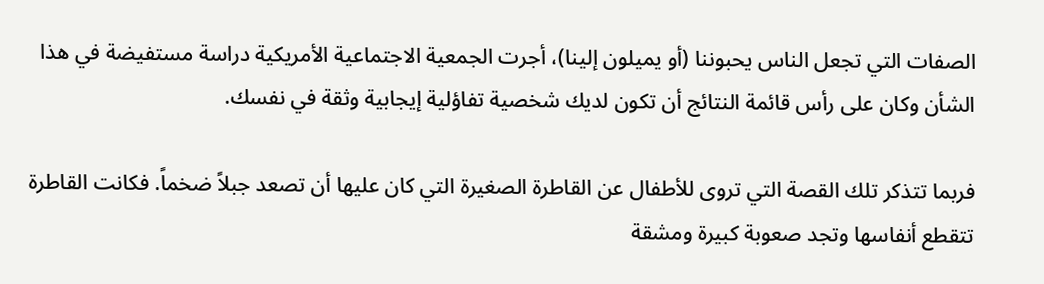الصفات التي تجعل الناس يحبوننا (أو يميلون إلينا)، أجرت الجمعية الاجتماعية الأمريكية دراسة مستفيضة في هذا الشأن وكان على رأس قائمة النتائج أن تكون لديك شخصية تفاؤلية إيجابية وثقة في نفسك.

فربما تتذكر تلك القصة التي تروى للأطفال عن القاطرة الصغيرة التي كان عليها أن تصعد جبلاً ضخماً. فكانت القاطرة تتقطع أنفاسها وتجد صعوبة كبيرة ومشقة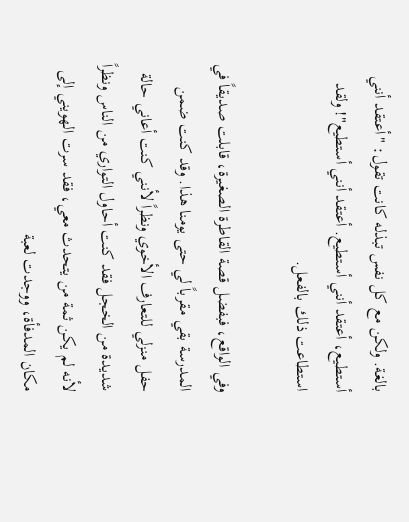بالغة. ولكن مع كل نفس تبذله كانت تقول: "أعتقد أنني أستطيع، أعتقد أنني أستطيع. أعتقد أنني أستطيع"! ولقد استطاعت ذلك بالفعل.

وفي الواقع، فبفضل قصة القاطرة الصغيرة، قابلت صديقاً في المدرسة بقي مقرباً لي حتى يومنا هذا. وقد كنت ضمن حفل منزلي للتعارف الأخوي ونظراً لأنني كنت أعاني حالة شديدة من الخجل فقد كنت أحاول التواري من الناس ونظراً لأنه لم يكن ثمة من يتحدث معي، فقد سرت الهويني إلى مكان المدفأة، ووجدت لعبة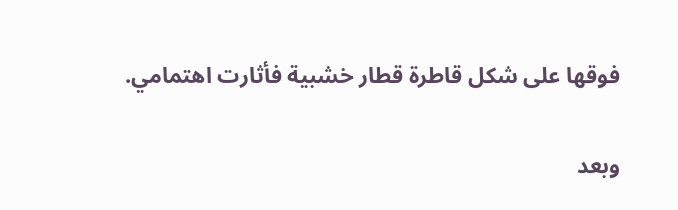فوقها على شكل قاطرة قطار خشبية فأثارت اهتمامي.

وبعد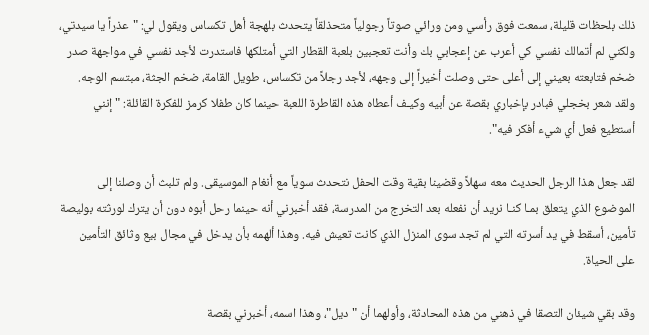ذلك بلحظات قليلة، سمعت فوق رأسي ومن ورائي صوتاً رجولياً متحذلقاً يتحدث بلهجة أهل تكساس ويقول لي: "عذراً يا سيدتي، ولكني لم أتمالك نفسي كي أعرب عن إعجابي بك وأنت تعجبين بلعبة القطار التي أمتلكها فاستدرت لأجد نفسي في مواجهة صدر ضخم فتابعته بعيني إلى أعلى حتى وصلت أخيراً إلى وجهه، لأجد رجلاً من تكساس، طويل القامة، ضخم الجثة، مبتسم الوجه. ولقد شعر بخجلي فبادر بإخباري بقصة عن أبيه وكيـف أعطاه هذه القاطرة اللعبة حينما كان طفلا كرمز للفكرة القائلة: "إنني أستطيع فعل أي شيء أفكر فيه".

لقد جعل هذا الرجل الحديث معه سهلاً وقضينا بقية وقت الحفل نتحدث سوياً مع أنغام الموسيقى. ولم تلبث أن وصلنا إلى الموضوع الذي يتعلق بمـا كنـا نريد أن نفعله بعد التخرج من المدرسة، فقد أخبرني أنه حينما رحل أبوه دون أن يترك لورثته بوليصة تأمين، أسقط في يد أسرته التي لم تجد سوى المنزل الذي كانت تعيش فيه. وهذا ألهمه بأن يدخل في مجال بيع وثائق التأمين على الحياة.

وقد بقي شيئان التصقا في ذهني من هذه المحادثة، وأولهما أن "ديل"، وهذا اسمه، أخبرني بقصة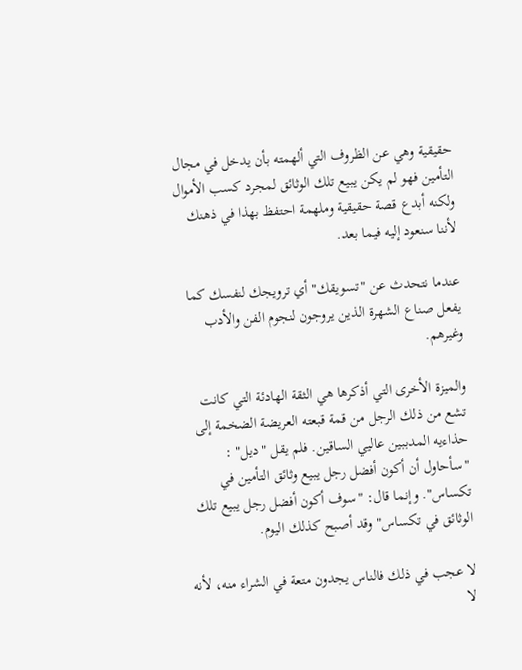حقيقية وهي عن الظروف التي ألهمته بأن يدخل في مجال التأمين فهو لم يكن يبيع تلك الوثائق لمجرد كسب الأموال ولكنه أبدع قصة حقيقية وملهمة احتفظ بهذا في ذهنك لأننا سنعود إليه فيما بعد.

عندما نتحدث عن "تسويقك" أي ترويجك لنفسك كما يفعل صناع الشهرة الذين يروجون لنجوم الفن والأدب وغيرهم.

والميزة الأخرى التي أذكرها هي الثقة الهادئة التي كانت تشع من ذلك الرجل من قمة قبعته العريضة الضخمة إلى حذاءيه المدببين عاليي الساقين. فلم يقل "ديل" : "سأحاول أن أكون أفضل رجل يبيع وثائق التأمين في تكساس". وإنما قال: "سوف أكون أفضل رجل يبيع تلك الوثائق في تكساس" وقد أصبح كذلك اليوم.

لا عجب في ذلك فالناس يجدون متعة في الشراء منه، لأنه لا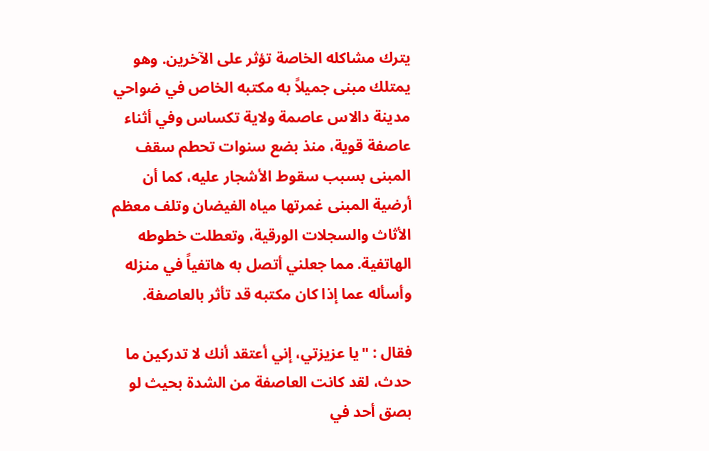يترك مشاكله الخاصة تؤثر على الآخرين. وهو يمتلك مبنى جميلاً به مكتبه الخاص في ضواحي مدينة دالاس عاصمة ولاية تكساس وفي أثناء عاصفة قوية، منذ بضع سنوات تحطم سقف المبنى بسبب سقوط الأشجار عليه، كما أن أرضية المبنى غمرتها مياه الفيضان وتلف معظم الأثاث والسجلات الورقية، وتعطلت خطوطه الهاتفية. مما جعلني أتصل به هاتفياً في منزله وأسأله عما إذا كان مكتبه قد تأثر بالعاصفة.

فقال : "يا عزيزتي، إني أعتقد أنك لا تدركين ما حدث، لقد كانت العاصفة من الشدة بحيث لو بصق أحد في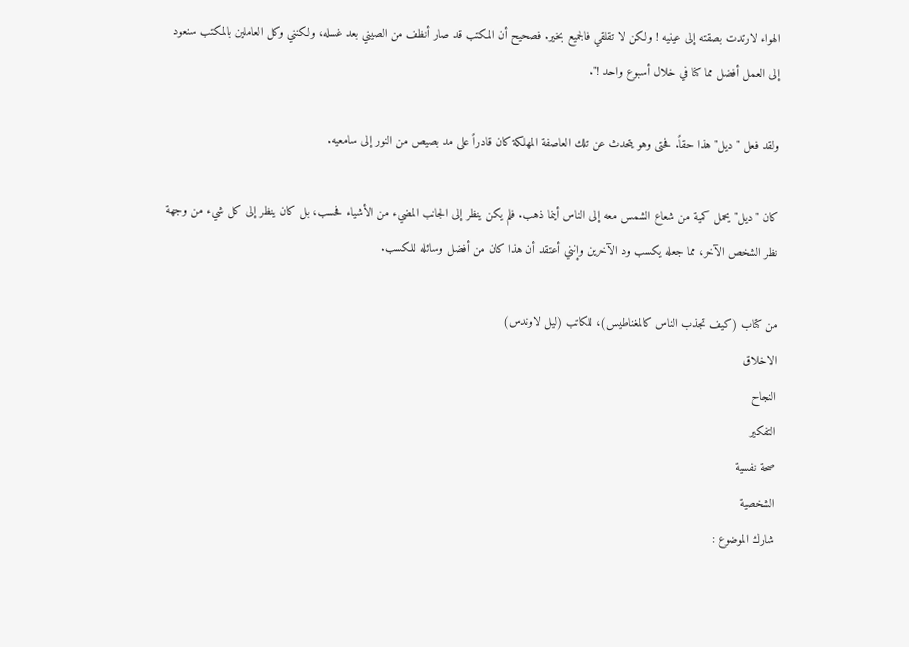الهواء لارتدت بصقته إلى عينيه ! ولكن لا تقلقي فالجميع بخير. فصحيح أن المكتب قد صار أنظف من الصيني بعد غسله، ولكنني وكل العاملين بالمكتب سنعود إلى العمل أفضل مما كنا في خلال أسبوع واحد !".

ولقد فعل "ديل" هذا حقاً. فحتى وهو يتحدث عن تلك العاصفة المهلكة كان قادراً على مد بصيص من النور إلى سامعيه.

كان "ديل" يحمل كمية من شعاع الشمس معه إلى الناس أينما ذهب. فلم يكن ينظر إلى الجانب المضيء من الأشياء فحسب، بل كان ينظر إلى كل شيء من وجهة نظر الشخص الآخر، مما جعله يكسب ود الآخرين وإنني أعتقد أن هذا كان من أفضل وسائله للكسب.

من كتاب (كيف تجذب الناس كالمغناطيس)، للكاتب (ليل لاوندس)
الاخلاق
النجاح
التفكير
صحة نفسية
الشخصية
شارك الموضوع :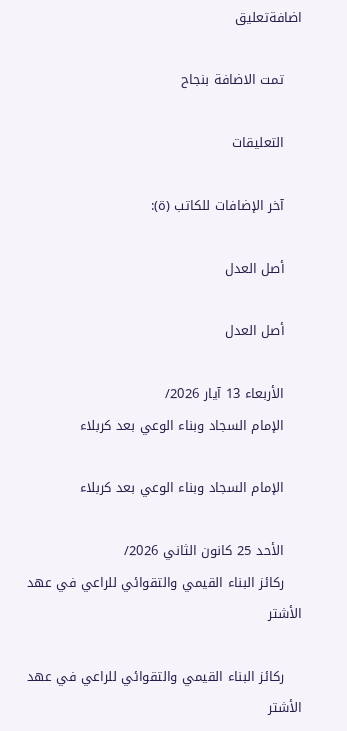اضافةتعليق

    تمت الاضافة بنجاح

    التعليقات

    آخر الإضافات للكاتب (ة):

    أصل العدل

    أصل العدل

    الأربعاء 13 آيار 2026/
    الإمام السجاد وبناء الوعي بعد كربلاء

    الإمام السجاد وبناء الوعي بعد كربلاء

    الأحد 25 كانون الثاني 2026/
    ركائز البناء القيمي والتقوائي للراعي في عهد الأشتر

    ركائز البناء القيمي والتقوائي للراعي في عهد الأشتر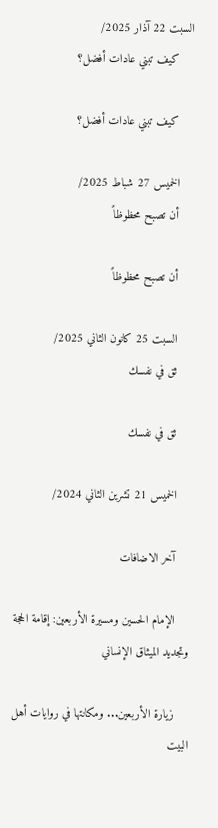السبت 22 آذار 2025/
    كيف تبني عادات أفضل؟

    كيف تبني عادات أفضل؟

    الخميس 27 شباط 2025/
    أن تصبح محظوظاً

    أن تصبح محظوظاً

    السبت 25 كانون الثاني 2025/
    ثق في نفسك

    ثق في نفسك

    الخميس 21 تشرين الثاني 2024/

    آخر الاضافات

    الإمام الحسين ومسيرة الأربعين: إقامة الحجة وتجديد الميثاق الإنساني

    زيارة الأربعين... ومكانتها في روايات أهل البيت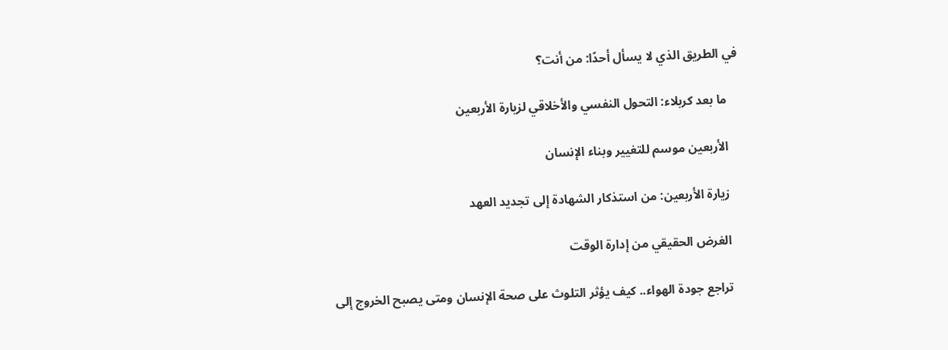في الطريق الذي لا يسأل أحدًا: من أنت؟

    ما بعد كربلاء: التحول النفسي والأخلاقي لزيارة الأربعين

    الأربعين موسم للتغيير وبناء الإنسان

    زيارة الأربعين: من استذكار الشهادة إلى تجديد العهد

    الغرض الحقيقي من إدارة الوقت

    تراجع جودة الهواء.. كيف يؤثر التلوث على صحة الإنسان ومتى يصبح الخروج إلى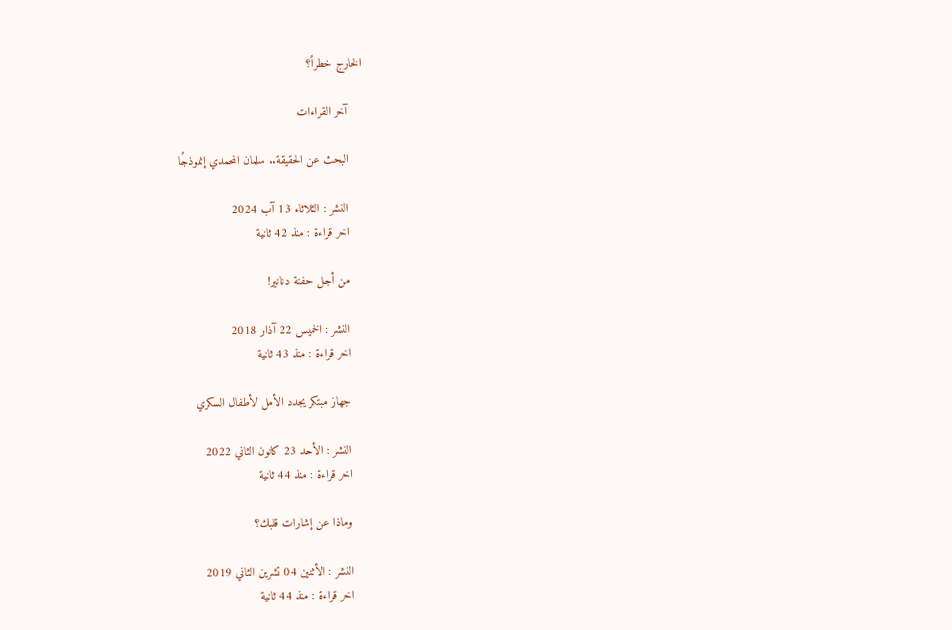الخارج خطراً؟

    آخر القراءات

    البحث عن الحقيقة.. سلمان المحمدي إنموذجًا

    النشر : الثلاثاء 13 آب 2024
    اخر قراءة : منذ 42 ثانية

    من أجل حفنة دنانير!

    النشر : الخميس 22 آذار 2018
    اخر قراءة : منذ 43 ثانية

    جهاز مبتكر يجدد الأمل لأطفال السكري

    النشر : الأحد 23 كانون الثاني 2022
    اخر قراءة : منذ 44 ثانية

    وماذا عن إشارات قلبك؟

    النشر : الأثنين 04 تشرين الثاني 2019
    اخر قراءة : منذ 44 ثانية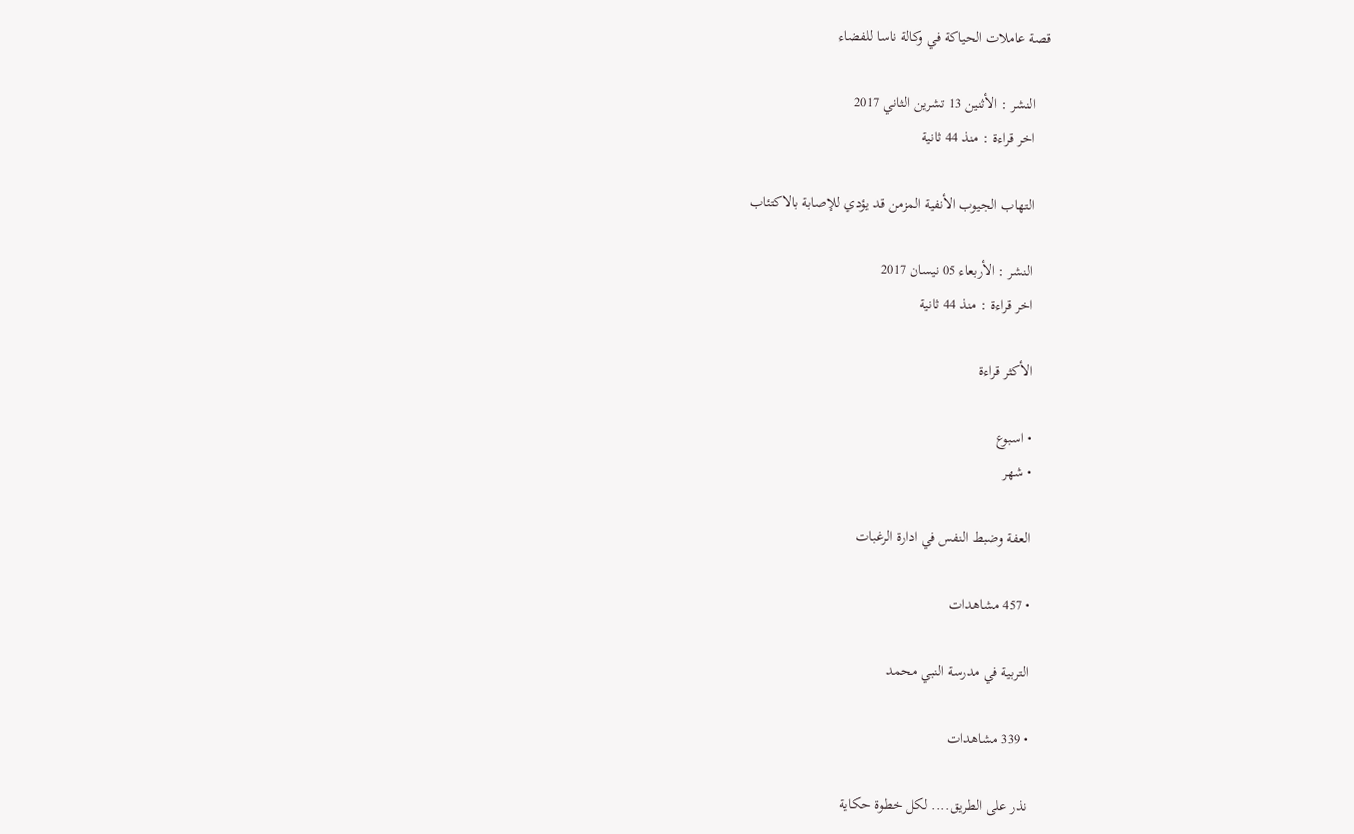قصة عاملات الحياكة في وكالة ناسا للفضاء

    النشر : الأثنين 13 تشرين الثاني 2017
    اخر قراءة : منذ 44 ثانية

    التهاب الجيوب الأنفية المزمن قد يؤدي للإصابة بالاكتئاب

    النشر : الأربعاء 05 نيسان 2017
    اخر قراءة : منذ 44 ثانية

    الأكثر قراءة

    • اسبوع
    • شهر

    العفة وضبط النفس في ادارة الرغبات

    • 457 مشاهدات

    التربية في مدرسة النبي محمد

    • 339 مشاهدات

    نذر على الطريق.... لكل خطوة حكاية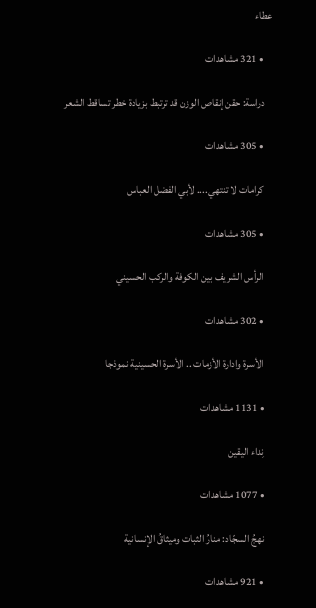عطاء

    • 321 مشاهدات

    دراسة: حقن إنقاص الوزن قد ترتبط بزيادة خطر تساقط الشعر

    • 305 مشاهدات

    كرامات لا تنتهي.... لأبي الفضل العباس

    • 305 مشاهدات

    الرأس الشريف بين الكوفة والركب الحسيني

    • 302 مشاهدات

    الأسرة وادارة الأزمات .. الأسرة الحسينية نموذجا

    • 1131 مشاهدات

    نِداء اليقين

    • 1077 مشاهدات

    نهجُ السجّاد: منارُ الثبات وميثاقُ الإنسانية

    • 921 مشاهدات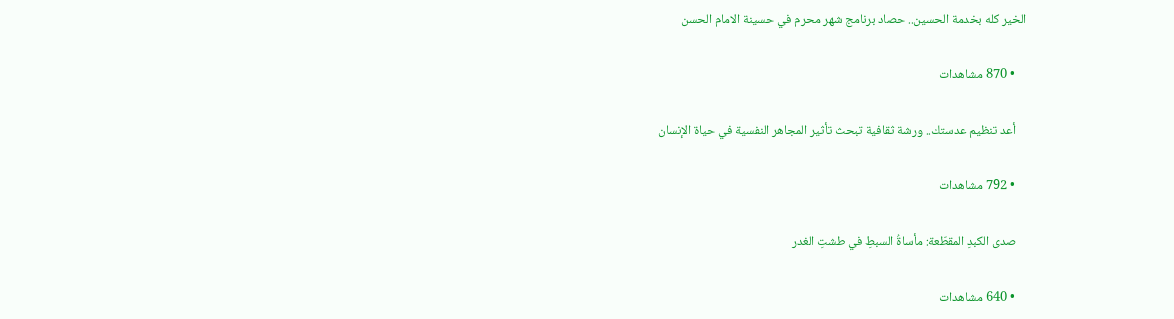الخير كله بخدمة الحسين.. حصاد برنامج شهر محرم في حسينة الامام الحسن

    • 870 مشاهدات

    أعد تنظيم عدستك.. ورشة ثقافية تبحث تأثير المجاهر النفسية في حياة الإنسان

    • 792 مشاهدات

    صدى الكبدِ المقطّعة: مأساةُ السبطِ في طشتِ الغدر

    • 640 مشاهدات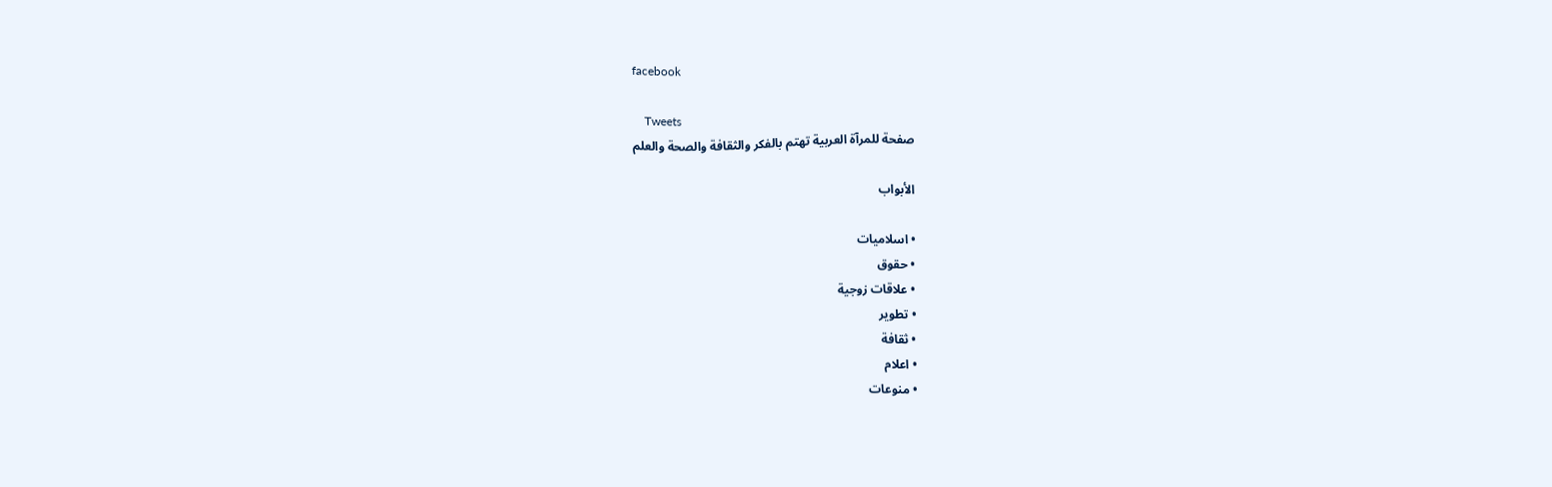facebook

    Tweets
    صفحة للمرآة العربية تهتم بالفكر والثقافة والصحة والعلم

    الأبواب

    • اسلاميات
    • حقوق
    • علاقات زوجية
    • تطوير
    • ثقافة
    • اعلام
    • منوعات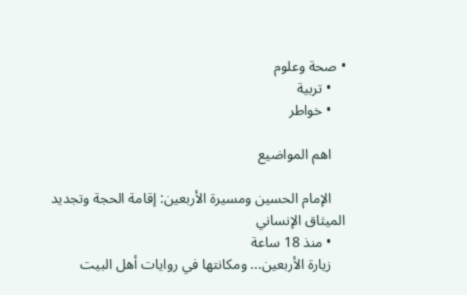• صحة وعلوم
    • تربية
    • خواطر

    اهم المواضيع

    الإمام الحسين ومسيرة الأربعين: إقامة الحجة وتجديد الميثاق الإنساني
    • منذ 18 ساعة
    زيارة الأربعين... ومكانتها في روايات أهل البيت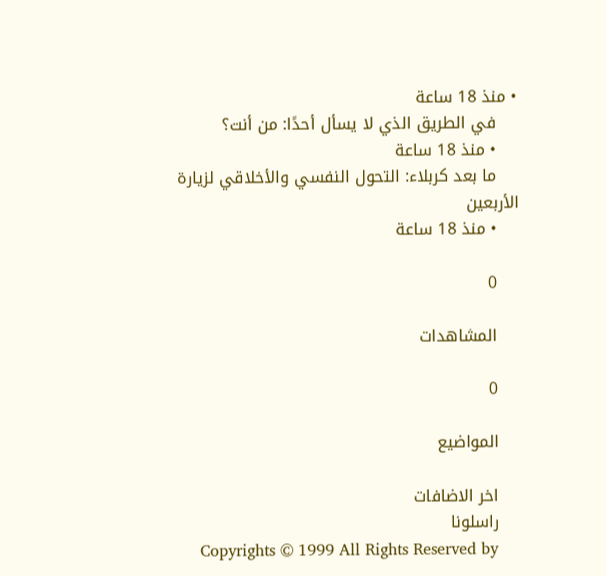• منذ 18 ساعة
    في الطريق الذي لا يسأل أحدًا: من أنت؟
    • منذ 18 ساعة
    ما بعد كربلاء: التحول النفسي والأخلاقي لزيارة الأربعين
    • منذ 18 ساعة

    0

    المشاهدات

    0

    المواضيع

    اخر الاضافات
    راسلونا
    Copyrights © 1999 All Rights Reserved by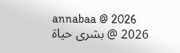annabaa @ 2026
    2026 @ بشرى حياة